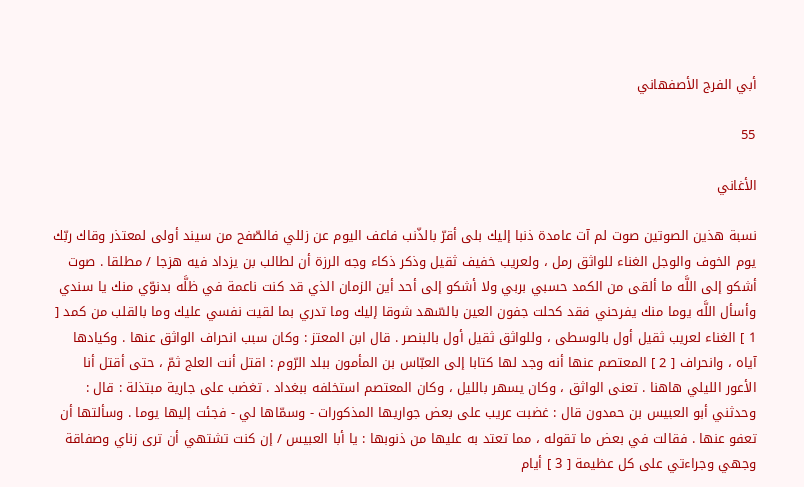أبي الفرج الأصفهاني

55

الأغاني

نسبة هذين الصوتين صوت لم آت عامدة ذنبا إليك بلى أقرّ بالذّنب فاعف اليوم عن زللي فالصّفح من سيند أولى لمعتذر وقاك ربّك يوم الخوف والوجل الغناء للواثق رمل ، ولعريب خفيف ثقيل وذكر ذكاء وجه الرزة أن لطالب بن يزداد فيه هزجا / مطلقا . صوت أشكو إلى اللَّه ما ألقى من الكمد حسبي بربي ولا أشكو إلى أحد أين الزمان الذي قد كنت ناعمة في ظلَّه بدنوّي منك يا سندي وأسأل اللَّه يوما منك يفرحني فقد كحلت جفون العين بالسّهد شوقا إليك وما تدري بما لقيت نفسي عليك وما بالقلب من كمد [ 1 ] الغناء لعريب ثقيل أول بالوسطى ، وللواثق ثقيل أول بالبنصر . قال ابن المعتز : وكان سبب انحراف الواثق عنها . وكيادها آياه ، وانحراف [ 2 ] المعتصم عنها أنه وجد لها كتابا إلى العبّاس بن المأمون ببلد الرّوم : اقتل أنت العلج ثمّ ، حتى أقتل أنا الأعور الليلي هاهنا . تعنى الواثق ، وكان يسهر بالليل ، وكان المعتصم استخلفه ببغداد . تغضب على جارية مبتذلة : قال : وحدثني أبو العبيس بن حمدون قال : غضبت عريب على بعض جواريها المذكورات - وسمّاها لي - فجئت إليها يوما . وسألتها أن تعفو عنها . فقالت في بعض ما تقوله ، مما تعتد به عليها من ذنوبها : يا أبا العبيس / إن كنت تشتهي أن ترى زناي وصفاقة وجهي وجراءتي على كل عظيمة [ 3 ] أيام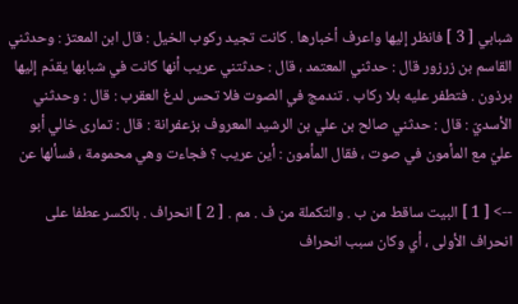شبابي [ 3 ] فانظر إليها واعرف أخبارها . كانت تجيد ركوب الخيل : قال ابن المعتز : وحدثني القاسم بن زرزور قال : حدثني المعتمد ، قال : حدثتني عريب أنها كانت في شبابها يقدّم إليها برذون . فتطفر عليه بلا ركاب . تندمج في الصوت فلا تحس لدغ العقرب : قال : وحدثني الأسديّ : قال : حدثني صالح بن علي بن الرشيد المعروف بزعفرانة : قال : تمارى خالي أبو عليّ مع المأمون في صوت ، فقال المأمون : أين عريب ؟ فجاءت وهي محمومة ، فسألها عن

--> [ 1 ] البيت ساقط من ب . والتكملة من ف . مم . [ 2 ] انحراف . بالكسر عطفا على انحراف الأولى ، أي وكان سبب انحراف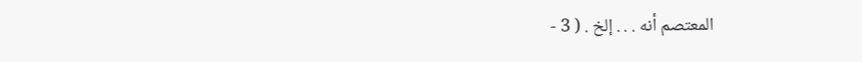المعتصم أنه . . . إلخ . ( 3 -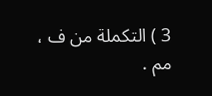3 ) التكملة من ف ، مم .